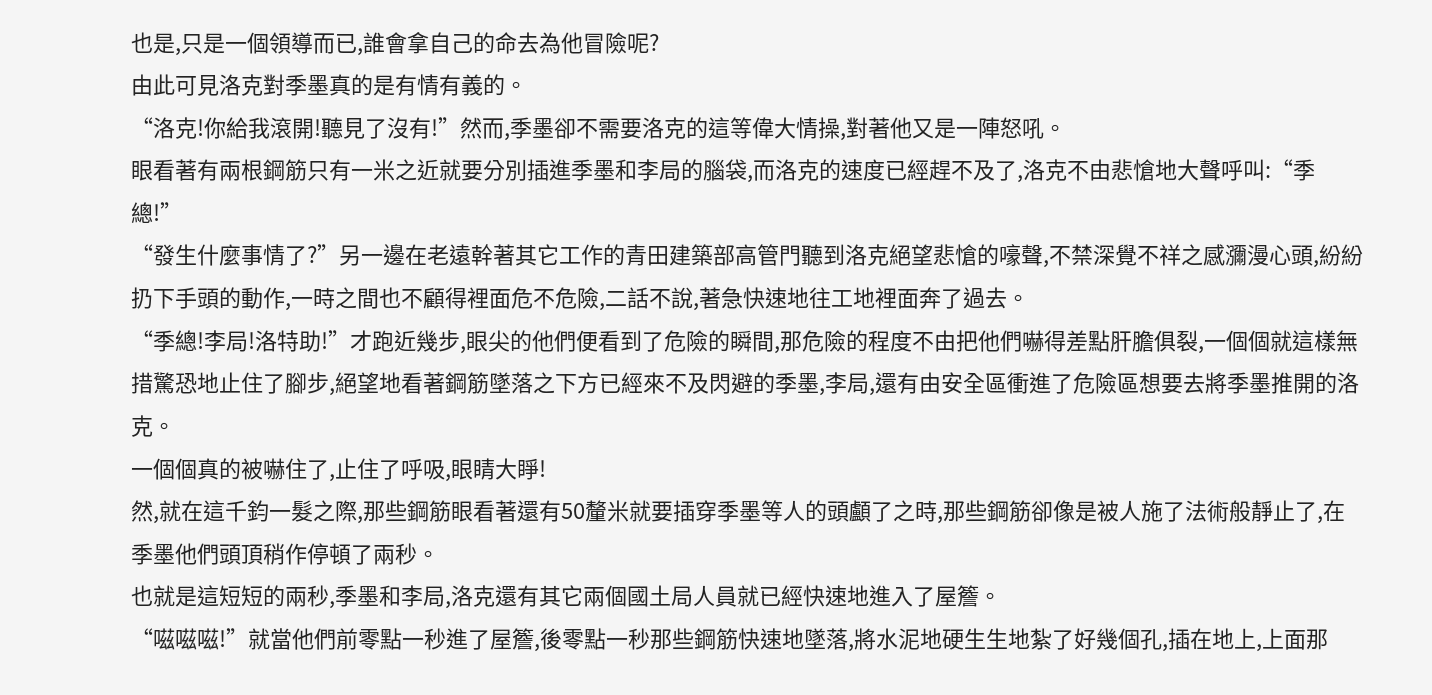也是,只是一個領導而已,誰會拿自己的命去為他冒險呢?
由此可見洛克對季墨真的是有情有義的。
“洛克!你給我滾開!聽見了沒有!”然而,季墨卻不需要洛克的這等偉大情操,對著他又是一陣怒吼。
眼看著有兩根鋼筋只有一米之近就要分別插進季墨和李局的腦袋,而洛克的速度已經趕不及了,洛克不由悲愴地大聲呼叫:“季總!”
“發生什麼事情了?”另一邊在老遠幹著其它工作的青田建築部高管門聽到洛克絕望悲愴的嚎聲,不禁深覺不祥之感瀰漫心頭,紛紛扔下手頭的動作,一時之間也不顧得裡面危不危險,二話不說,著急快速地往工地裡面奔了過去。
“季總!李局!洛特助!”才跑近幾步,眼尖的他們便看到了危險的瞬間,那危險的程度不由把他們嚇得差點肝膽俱裂,一個個就這樣無措驚恐地止住了腳步,絕望地看著鋼筋墜落之下方已經來不及閃避的季墨,李局,還有由安全區衝進了危險區想要去將季墨推開的洛克。
一個個真的被嚇住了,止住了呼吸,眼睛大睜!
然,就在這千鈞一髮之際,那些鋼筋眼看著還有50釐米就要插穿季墨等人的頭顱了之時,那些鋼筋卻像是被人施了法術般靜止了,在季墨他們頭頂稍作停頓了兩秒。
也就是這短短的兩秒,季墨和李局,洛克還有其它兩個國土局人員就已經快速地進入了屋簷。
“嗞嗞嗞!”就當他們前零點一秒進了屋簷,後零點一秒那些鋼筋快速地墜落,將水泥地硬生生地紮了好幾個孔,插在地上,上面那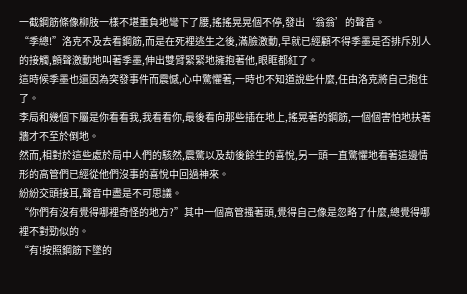一截鋼筋條像柳肢一樣不堪重負地彎下了腰,搖搖晃晃個不停,發出‘翁翁’的聲音。
“季總!”洛克不及去看鋼筋,而是在死裡逃生之後,滿臉激動,早就已經顧不得季墨是否排斥別人的接觸,顫聲激動地叫著季墨,伸出雙臂緊緊地擁抱著他,眼眶都紅了。
這時候季墨也還因為突發事件而震憾,心中驚懼著,一時也不知道說些什麼,任由洛克將自己抱住了。
李局和幾個下屬是你看看我,我看看你,最後看向那些插在地上,搖晃著的鋼筋,一個個害怕地扶著牆才不至於倒地。
然而,相對於這些處於局中人們的駭然,震驚以及劫後餘生的喜悅,另一頭一直驚懼地看著這邊情形的高管們已經從他們沒事的喜悅中回過神來。
紛紛交頭接耳,聲音中盡是不可思議。
“你們有沒有覺得哪裡奇怪的地方?”其中一個高管搔著頭,覺得自己像是忽略了什麼,總覺得哪裡不對勁似的。
“有!按照鋼筋下墜的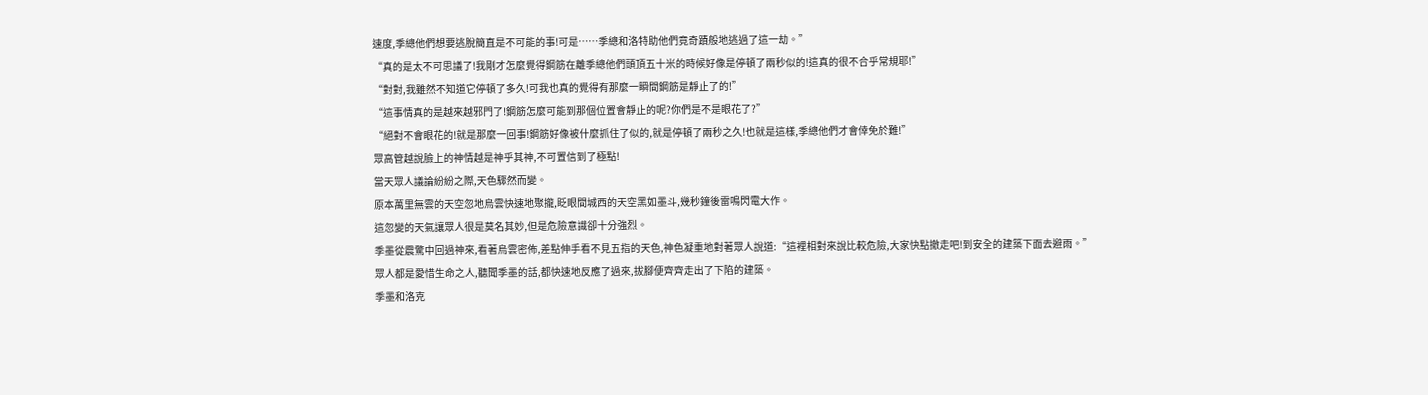速度,季總他們想要逃脫簡直是不可能的事!可是……季總和洛特助他們竟奇蹟般地逃過了這一劫。”
“真的是太不可思議了!我剛才怎麼覺得鋼筋在離季總他們頭頂五十米的時候好像是停頓了兩秒似的!這真的很不合乎常規耶!”
“對對,我雖然不知道它停頓了多久!可我也真的覺得有那麼一瞬間鋼筋是靜止了的!”
“這事情真的是越來越邪門了!鋼筋怎麼可能到那個位置會靜止的呢?你們是不是眼花了?”
“絕對不會眼花的!就是那麼一回事!鋼筋好像被什麼抓住了似的,就是停頓了兩秒之久!也就是這樣,季總他們才會倖免於難!”
眾高管越說臉上的神情越是神乎其神,不可置信到了極點!
當天眾人議論紛紛之際,天色驟然而變。
原本萬里無雲的天空忽地烏雲快速地聚攏,眨眼間城西的天空黑如墨斗,幾秒鐘後雷鳴閃電大作。
這忽變的天氣讓眾人很是莫名其妙,但是危險意識卻十分強烈。
季墨從震驚中回過神來,看著烏雲密佈,差點伸手看不見五指的天色,神色凝重地對著眾人說道:“這裡相對來說比較危險,大家快點撤走吧!到安全的建築下面去避雨。”
眾人都是愛惜生命之人,聽聞季墨的話,都快速地反應了過來,拔腳便齊齊走出了下陷的建築。
季墨和洛克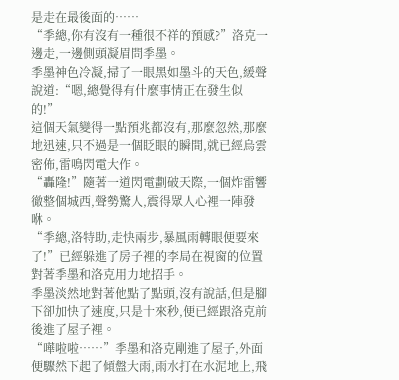是走在最後面的……
“季總,你有沒有一種很不祥的預感?”洛克一邊走,一邊側頭凝眉問季墨。
季墨神色冷凝,掃了一眼黑如墨斗的天色,緩聲說道:“嗯,總覺得有什麼事情正在發生似的!”
這個天氣變得一點預兆都沒有,那麼忽然,那麼地迅速,只不過是一個眨眼的瞬間,就已經烏雲密佈,雷鳴閃電大作。
“轟隆!”隨著一道閃電劃破天際,一個炸雷響徹整個城西,聲勢驚人,震得眾人心裡一陣發咻。
“季總,洛特助,走快兩步,暴風雨轉眼便要來了!”已經躲進了房子裡的李局在視窗的位置對著季墨和洛克用力地招手。
季墨淡然地對著他點了點頭,沒有說話,但是腳下卻加快了速度,只是十來秒,便已經跟洛克前後進了屋子裡。
“嘩啦啦……”季墨和洛克剛進了屋子,外面便驟然下起了傾盤大雨,雨水打在水泥地上,飛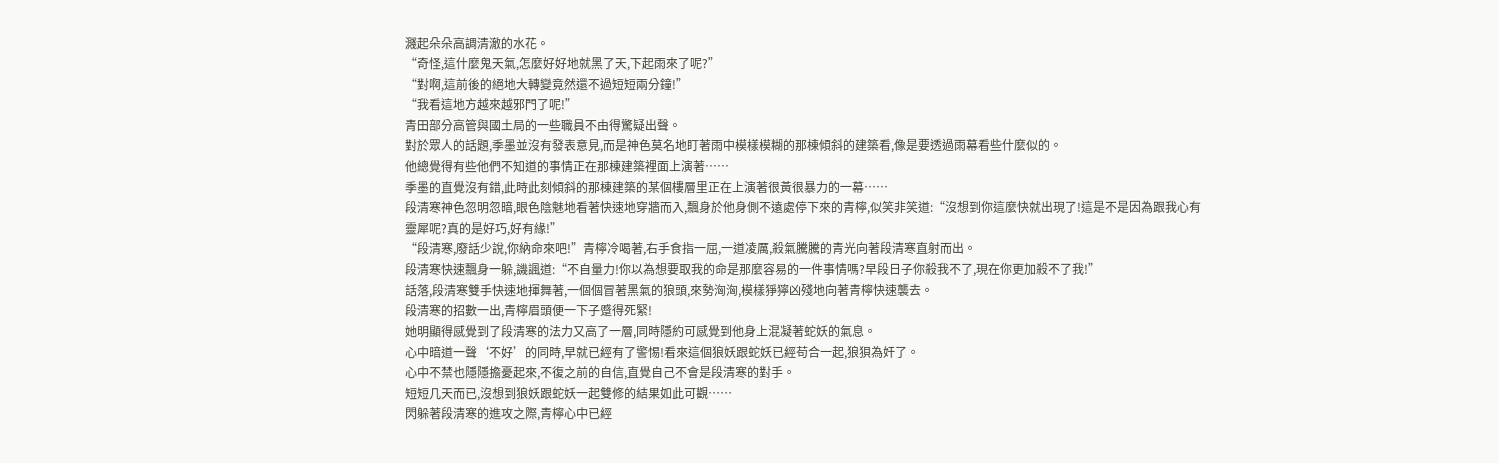濺起朵朵高調清澈的水花。
“奇怪,這什麼鬼天氣,怎麼好好地就黑了天,下起雨來了呢?”
“對啊,這前後的絕地大轉變竟然還不過短短兩分鐘!”
“我看這地方越來越邪門了呢!”
青田部分高管與國土局的一些職員不由得驚疑出聲。
對於眾人的話題,季墨並沒有發表意見,而是神色莫名地盯著雨中模樣模糊的那棟傾斜的建築看,像是要透過雨幕看些什麼似的。
他總覺得有些他們不知道的事情正在那棟建築裡面上演著……
季墨的直覺沒有錯,此時此刻傾斜的那棟建築的某個樓層里正在上演著很黃很暴力的一幕……
段清寒神色忽明忽暗,眼色陰魅地看著快速地穿牆而入,飄身於他身側不遠處停下來的青檸,似笑非笑道:“沒想到你這麼快就出現了!這是不是因為跟我心有靈犀呢?真的是好巧,好有緣!”
“段清寒,廢話少說,你納命來吧!”青檸冷喝著,右手食指一屈,一道凌厲,殺氣騰騰的青光向著段清寒直射而出。
段清寒快速飄身一躲,譏諷道:“不自量力!你以為想要取我的命是那麼容易的一件事情嗎?早段日子你殺我不了,現在你更加殺不了我!”
話落,段清寒雙手快速地揮舞著,一個個冒著黑氣的狼頭,來勢洶洶,模樣猙獰凶殘地向著青檸快速襲去。
段清寒的招數一出,青檸眉頭便一下子蹙得死緊!
她明顯得感覺到了段清寒的法力又高了一層,同時隱約可感覺到他身上混凝著蛇妖的氣息。
心中暗道一聲‘不好’的同時,早就已經有了警惕!看來這個狼妖跟蛇妖已經苟合一起,狼狽為奸了。
心中不禁也隱隱擔憂起來,不復之前的自信,直覺自己不會是段清寒的對手。
短短几天而已,沒想到狼妖跟蛇妖一起雙修的結果如此可觀……
閃躲著段清寒的進攻之際,青檸心中已經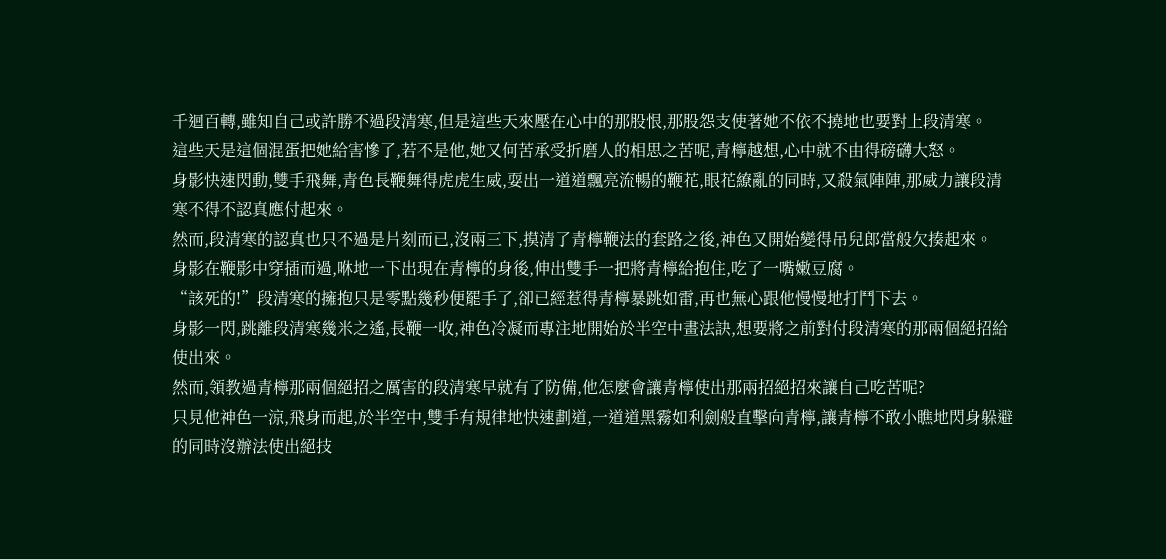千迴百轉,雖知自己或許勝不過段清寒,但是這些天來壓在心中的那股恨,那股怨支使著她不依不撓地也要對上段清寒。
這些天是這個混蛋把她給害慘了,若不是他,她又何苦承受折磨人的相思之苦呢,青檸越想,心中就不由得磅礴大怒。
身影快速閃動,雙手飛舞,青色長鞭舞得虎虎生威,耍出一道道飄亮流暢的鞭花,眼花繚亂的同時,又殺氣陣陣,那威力讓段清寒不得不認真應付起來。
然而,段清寒的認真也只不過是片刻而已,沒兩三下,摸清了青檸鞭法的套路之後,神色又開始變得吊兒郎當般欠揍起來。
身影在鞭影中穿插而過,咻地一下出現在青檸的身後,伸出雙手一把將青檸給抱住,吃了一嘴嫩豆腐。
“該死的!”段清寒的擁抱只是零點幾秒便罷手了,卻已經惹得青檸暴跳如雷,再也無心跟他慢慢地打鬥下去。
身影一閃,跳離段清寒幾米之遙,長鞭一收,神色冷凝而專注地開始於半空中畫法訣,想要將之前對付段清寒的那兩個絕招給使出來。
然而,領教過青檸那兩個絕招之厲害的段清寒早就有了防備,他怎麼會讓青檸使出那兩招絕招來讓自己吃苦呢?
只見他神色一涼,飛身而起,於半空中,雙手有規律地快速劃道,一道道黑霧如利劍般直擊向青檸,讓青檸不敢小瞧地閃身躲避的同時沒辦法使出絕技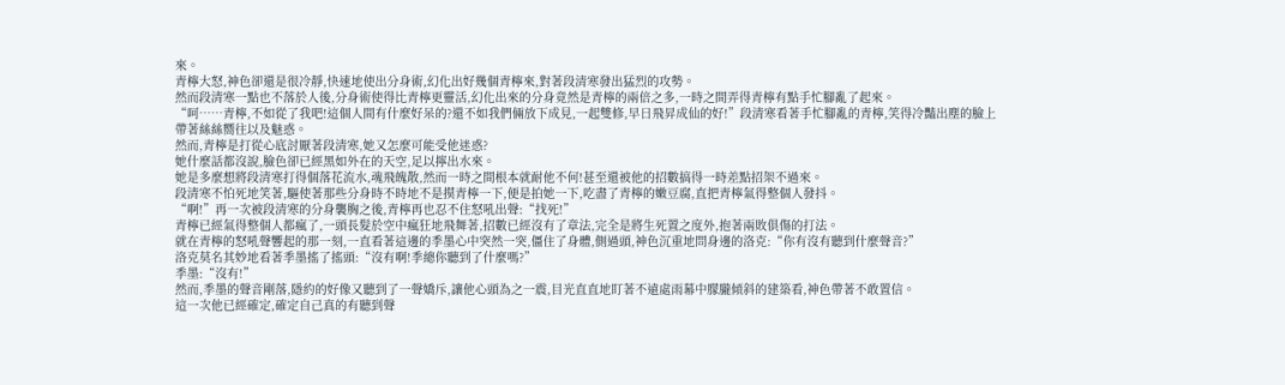來。
青檸大怒,神色卻還是很冷靜,快速地使出分身術,幻化出好幾個青檸來,對著段清寒發出猛烈的攻勢。
然而段清寒一點也不落於人後,分身術使得比青檸更靈活,幻化出來的分身竟然是青檸的兩倍之多,一時之間弄得青檸有點手忙腳亂了起來。
“呵……青檸,不如從了我吧!這個人間有什麼好呆的?還不如我們倆放下成見,一起雙修,早日飛昇成仙的好!”段清寒看著手忙腳亂的青檸,笑得冷豔出塵的臉上帶著絲絲嚮往以及魅惑。
然而,青檸是打從心底討厭著段清寒,她又怎麼可能受他迷惑?
她什麼話都沒說,臉色卻已經黑如外在的天空,足以擰出水來。
她是多麼想將段清寒打得個落花流水,魂飛魄散,然而一時之間根本就耐他不何!甚至還被他的招數搞得一時差點招架不過來。
段清寒不怕死地笑著,驅使著那些分身時不時地不是摸青檸一下,便是拍她一下,吃盡了青檸的嫩豆腐,直把青檸氣得整個人發抖。
“啊!”再一次被段清寒的分身襲胸之後,青檸再也忍不住怒吼出聲:“找死!”
青檸已經氣得整個人都瘋了,一頭長髮於空中瘋狂地飛舞著,招數已經沒有了章法,完全是將生死置之度外,抱著兩敗俱傷的打法。
就在青檸的怒吼聲響起的那一刻,一直看著這邊的季墨心中突然一突,僵住了身體,側過頭,神色沉重地問身邊的洛克:“你有沒有聽到什麼聲音?”
洛克莫名其妙地看著季墨搖了搖頭:“沒有啊!季總你聽到了什麼嗎?”
季墨:“沒有!”
然而,季墨的聲音剛落,隱約的好像又聽到了一聲嬌斥,讓他心頭為之一震,目光直直地盯著不遠處雨幕中朦朧傾斜的建築看,神色帶著不敢置信。
這一次他已經確定,確定自己真的有聽到聲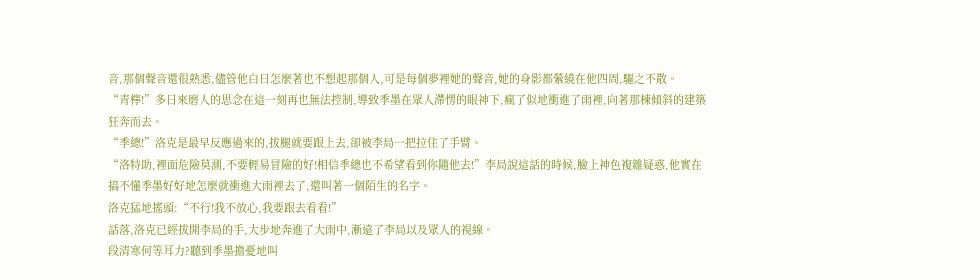音,那個聲音還很熟悉,儘管他白日怎麼著也不想起那個人,可是每個夢裡她的聲音,她的身影都縈繞在他四周,驅之不散。
“青檸!”多日來磨人的思念在這一刻再也無法控制,導致季墨在眾人滯愣的眼神下,瘋了似地衝進了雨裡,向著那棟傾斜的建築狂奔而去。
“季總!”洛克是最早反應過來的,拔腿就要跟上去,卻被李局一把拉住了手臂。
“洛特助,裡面危險莫測,不要輕易冒險的好!相信季總也不希望看到你隨他去!”李局說這話的時候,臉上神色複雜疑惑,他實在搞不懂季墨好好地怎麼就衝進大雨裡去了,還叫著一個陌生的名字。
洛克猛地搖頭:“不行!我不放心,我要跟去看看!”
話落,洛克已經拔開李局的手,大步地奔進了大雨中,漸遠了李局以及眾人的視線。
段清寒何等耳力?聽到季墨擔憂地叫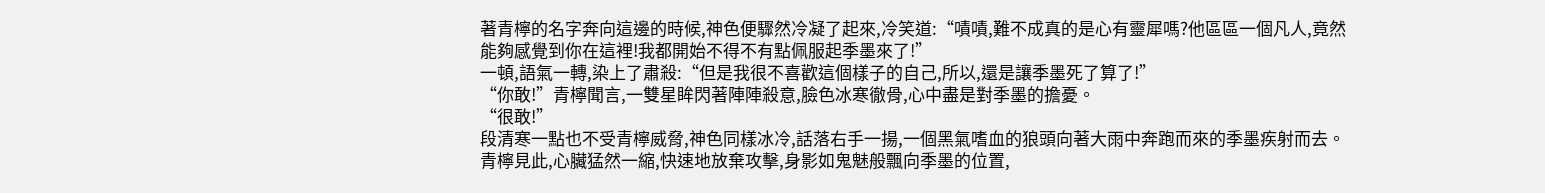著青檸的名字奔向這邊的時候,神色便驟然冷凝了起來,冷笑道:“嘖嘖,難不成真的是心有靈犀嗎?他區區一個凡人,竟然能夠感覺到你在這裡!我都開始不得不有點佩服起季墨來了!”
一頓,語氣一轉,染上了肅殺:“但是我很不喜歡這個樣子的自己,所以,還是讓季墨死了算了!”
“你敢!”青檸聞言,一雙星眸閃著陣陣殺意,臉色冰寒徹骨,心中盡是對季墨的擔憂。
“很敢!”
段清寒一點也不受青檸威脅,神色同樣冰冷,話落右手一揚,一個黑氣嗜血的狼頭向著大雨中奔跑而來的季墨疾射而去。
青檸見此,心臟猛然一縮,快速地放棄攻擊,身影如鬼魅般飄向季墨的位置,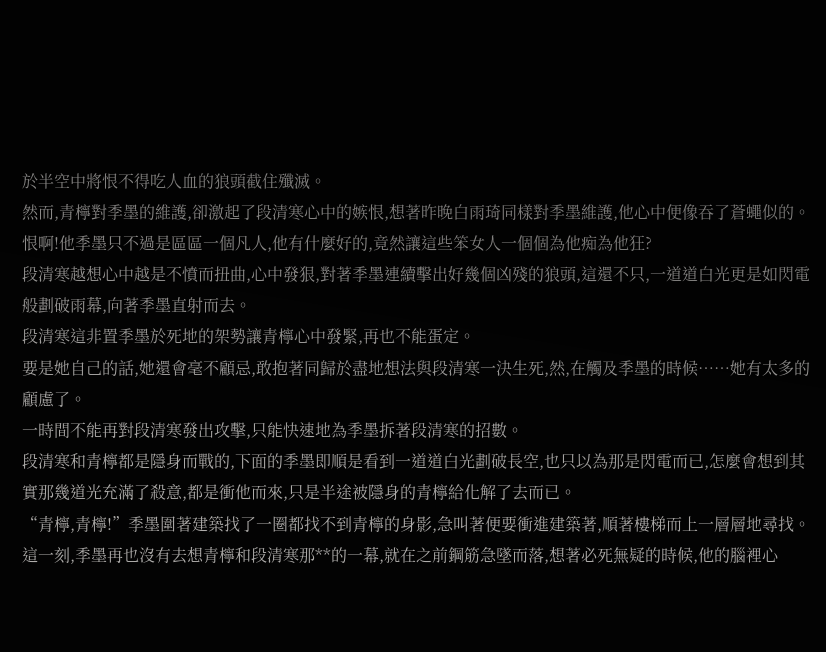於半空中將恨不得吃人血的狼頭截住殲滅。
然而,青檸對季墨的維護,卻激起了段清寒心中的嫉恨,想著昨晚白雨琦同樣對季墨維護,他心中便像吞了蒼蠅似的。
恨啊!他季墨只不過是區區一個凡人,他有什麼好的,竟然讓這些笨女人一個個為他痴為他狂?
段清寒越想心中越是不憤而扭曲,心中發狠,對著季墨連續擊出好幾個凶殘的狼頭,這還不只,一道道白光更是如閃電般劃破雨幕,向著季墨直射而去。
段清寒這非置季墨於死地的架勢讓青檸心中發緊,再也不能蛋定。
要是她自己的話,她還會毫不顧忌,敢抱著同歸於盡地想法與段清寒一決生死,然,在觸及季墨的時候……她有太多的顧慮了。
一時間不能再對段清寒發出攻擊,只能快速地為季墨拆著段清寒的招數。
段清寒和青檸都是隱身而戰的,下面的季墨即順是看到一道道白光劃破長空,也只以為那是閃電而已,怎麼會想到其實那幾道光充滿了殺意,都是衝他而來,只是半途被隱身的青檸給化解了去而已。
“青檸,青檸!”季墨圍著建築找了一圈都找不到青檸的身影,急叫著便要衝進建築著,順著樓梯而上一層層地尋找。
這一刻,季墨再也沒有去想青檸和段清寒那**的一幕,就在之前鋼筋急墜而落,想著必死無疑的時候,他的腦裡心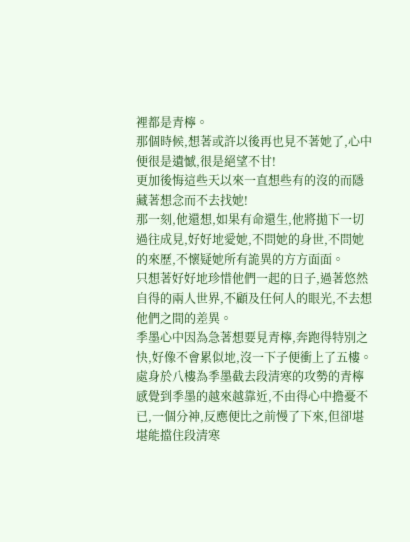裡都是青檸。
那個時候,想著或許以後再也見不著她了,心中便很是遺憾,很是絕望不甘!
更加後悔這些天以來一直想些有的沒的而隱藏著想念而不去找她!
那一刻,他還想,如果有命還生,他將拋下一切過往成見,好好地愛她,不問她的身世,不問她的來歷,不懷疑她所有詭異的方方面面。
只想著好好地珍惜他們一起的日子,過著悠然自得的兩人世界,不顧及任何人的眼光,不去想他們之間的差異。
季墨心中因為急著想要見青檸,奔跑得特別之快,好像不會累似地,沒一下子便衝上了五樓。
處身於八樓為季墨截去段清寒的攻勢的青檸感覺到季墨的越來越靠近,不由得心中擔憂不已,一個分神,反應便比之前慢了下來,但卻堪堪能擋住段清寒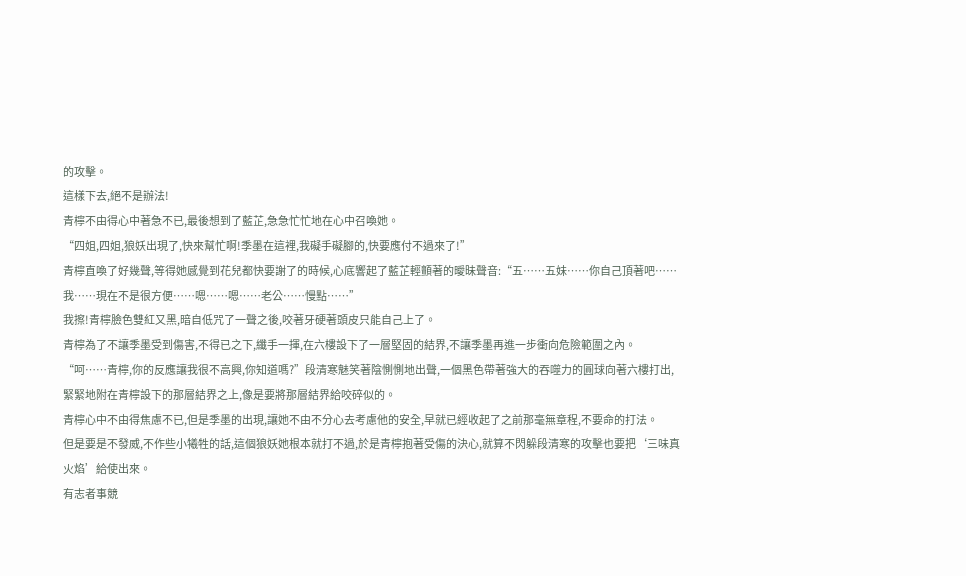的攻擊。
這樣下去,絕不是辦法!
青檸不由得心中著急不已,最後想到了藍芷,急急忙忙地在心中召喚她。
“四姐,四姐,狼妖出現了,快來幫忙啊!季墨在這裡,我礙手礙腳的,快要應付不過來了!”
青檸直喚了好幾聲,等得她感覺到花兒都快要謝了的時候,心底響起了藍芷輕顫著的曖昧聲音:“五……五妹……你自己頂著吧……我……現在不是很方便……嗯……嗯……老公……慢點……”
我擦!青檸臉色雙紅又黑,暗自低咒了一聲之後,咬著牙硬著頭皮只能自己上了。
青檸為了不讓季墨受到傷害,不得已之下,纖手一揮,在六樓設下了一層堅固的結界,不讓季墨再進一步衝向危險範圍之內。
“呵……青檸,你的反應讓我很不高興,你知道嗎?”段清寒魅笑著陰惻惻地出聲,一個黑色帶著強大的吞噬力的圓球向著六樓打出,緊緊地附在青檸設下的那層結界之上,像是要將那層結界給咬碎似的。
青檸心中不由得焦慮不已,但是季墨的出現,讓她不由不分心去考慮他的安全,早就已經收起了之前那毫無章程,不要命的打法。
但是要是不發威,不作些小犧牲的話,這個狼妖她根本就打不過,於是青檸抱著受傷的決心,就算不閃躲段清寒的攻擊也要把‘三味真火焰’給使出來。
有志者事競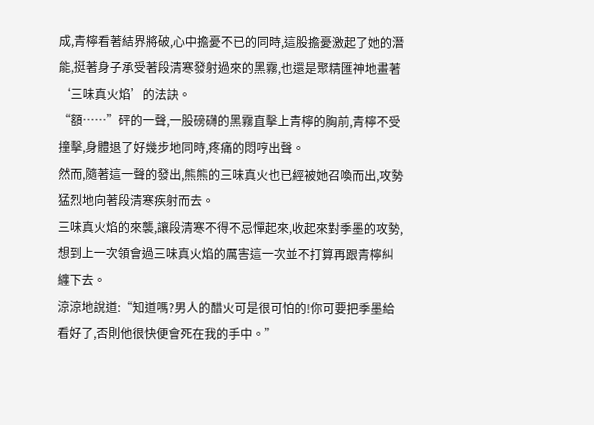成,青檸看著結界將破,心中擔憂不已的同時,這股擔憂激起了她的潛能,挺著身子承受著段清寒發射過來的黑霧,也還是聚精匯神地畫著‘三味真火焰’的法訣。
“額……”砰的一聲,一股磅礴的黑霧直擊上青檸的胸前,青檸不受撞擊,身體退了好幾步地同時,疼痛的悶哼出聲。
然而,隨著這一聲的發出,熊熊的三味真火也已經被她召喚而出,攻勢猛烈地向著段清寒疾射而去。
三味真火焰的來襲,讓段清寒不得不忌憚起來,收起來對季墨的攻勢,想到上一次領會過三味真火焰的厲害這一次並不打算再跟青檸糾纏下去。
涼涼地說道:“知道嗎?男人的醋火可是很可怕的!你可要把季墨給看好了,否則他很快便會死在我的手中。”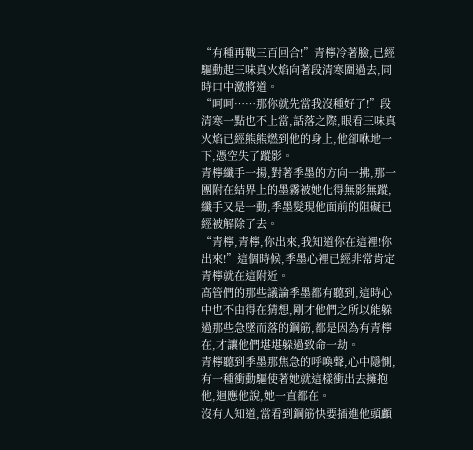“有種再戰三百回合!”青檸冷著臉,已經驅動起三味真火焰向著段清寒圍過去,同時口中激將道。
“呵呵……那你就先當我沒種好了!”段清寒一點也不上當,話落之際,眼看三味真火焰已經熊熊燃到他的身上,他卻咻地一下,憑空失了蹤影。
青檸纖手一揚,對著季墨的方向一拂,那一團附在結界上的墨霧被她化得無影無蹤,纖手又是一動,季墨髮現他面前的阻礙已經被解除了去。
“青檸,青檸,你出來,我知道你在這裡!你出來!”這個時候,季墨心裡已經非常肯定青檸就在這附近。
高管們的那些議論季墨都有聽到,這時心中也不由得在猜想,剛才他們之所以能躲過那些急墜而落的鋼筋,都是因為有青檸在,才讓他們堪堪躲過致命一劫。
青檸聽到季墨那焦急的呼喚聲,心中隱惻,有一種衝動驅使著她就這樣衝出去擁抱他,迴應他說,她一直都在。
沒有人知道,當看到鋼筋快要插進他頭顱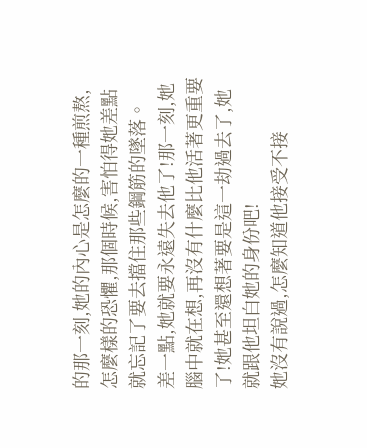的那一刻,她的內心是怎麼的一種煎熬,怎麼樣的恐懼,那個時候,害怕得她差點就忘記了要去擋住那些鋼筋的墜落。
差一點,她就要永遠失去他了!那一刻,她腦中就在想,再沒有什麼比他活著更重要了!她甚至還想著要是這一劫過去了,她就跟他坦白她的身份吧!
她沒有說過,怎麼知道他接受不接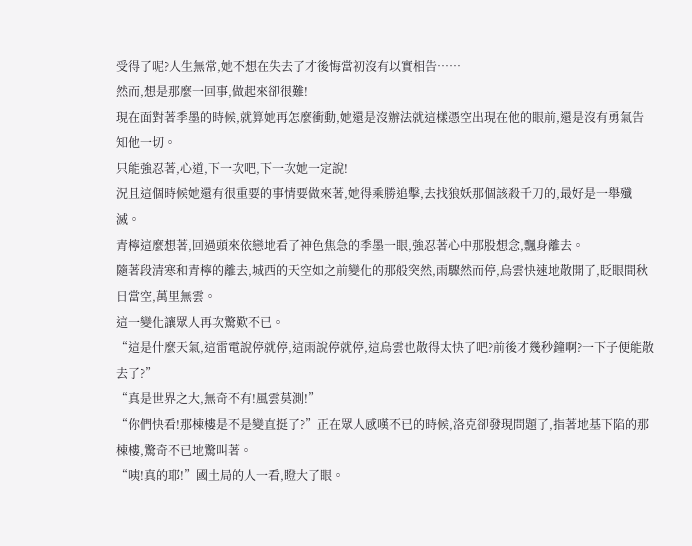受得了呢?人生無常,她不想在失去了才後悔當初沒有以實相告……
然而,想是那麼一回事,做起來卻很難!
現在面對著季墨的時候,就算她再怎麼衝動,她還是沒辦法就這樣憑空出現在他的眼前,還是沒有勇氣告知他一切。
只能強忍著,心道,下一次吧,下一次她一定說!
況且這個時候她還有很重要的事情要做來著,她得乘勝追擊,去找狼妖那個該殺千刀的,最好是一舉殲滅。
青檸這麼想著,回過頭來依戀地看了神色焦急的季墨一眼,強忍著心中那股想念,飄身離去。
隨著段清寒和青檸的離去,城西的天空如之前變化的那般突然,雨驟然而停,烏雲快速地散開了,眨眼間秋日當空,萬里無雲。
這一變化讓眾人再次驚歎不已。
“這是什麼天氣,這雷電說停就停,這雨說停就停,這烏雲也散得太快了吧?前後才幾秒鐘啊?一下子便能散去了?”
“真是世界之大,無奇不有!風雲莫測!”
“你們快看!那棟樓是不是變直挺了?”正在眾人感嘆不已的時候,洛克卻發現問題了,指著地基下陷的那棟樓,驚奇不已地驚叫著。
“咦!真的耶!”國土局的人一看,瞪大了眼。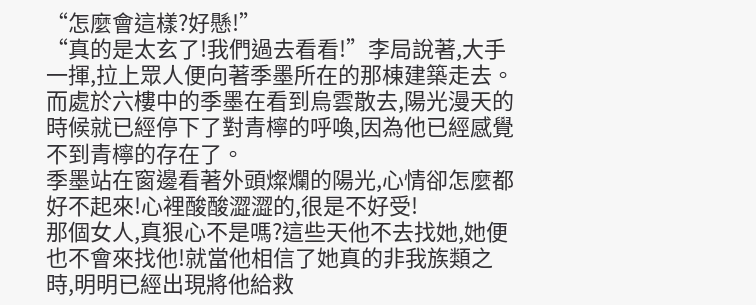“怎麼會這樣?好懸!”
“真的是太玄了!我們過去看看!”李局說著,大手一揮,拉上眾人便向著季墨所在的那棟建築走去。
而處於六樓中的季墨在看到烏雲散去,陽光漫天的時候就已經停下了對青檸的呼喚,因為他已經感覺不到青檸的存在了。
季墨站在窗邊看著外頭燦爛的陽光,心情卻怎麼都好不起來!心裡酸酸澀澀的,很是不好受!
那個女人,真狠心不是嗎?這些天他不去找她,她便也不會來找他!就當他相信了她真的非我族類之時,明明已經出現將他給救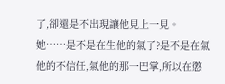了,卻還是不出現讓他見上一見。
她……是不是在生他的氣了?是不是在氣他的不信任,氣他的那一巴掌,所以在懲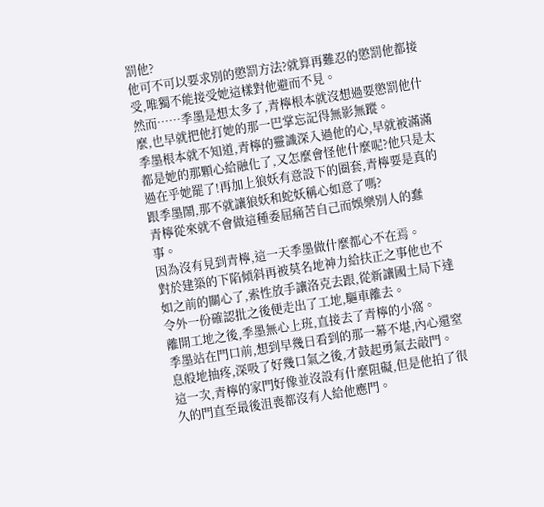罰他?
他可不可以要求別的懲罰方法?就算再難忍的懲罰他都接受,唯獨不能接受她這樣對他避而不見。
然而……季墨是想太多了,青檸根本就沒想過要懲罰他什麼,也早就把他打她的那一巴掌忘記得無影無蹤。
季墨根本就不知道,青檸的靈識深入過他的心,早就被滿滿都是她的那顆心給融化了,又怎麼會怪他什麼呢?他只是太過在乎她罷了!再加上狼妖有意設下的圈套,青檸要是真的跟季墨鬧,那不就讓狼妖和蛇妖稱心如意了嗎?
青檸從來就不會做這種委屈痛苦自己而娛樂別人的蠢事。
因為沒有見到青檸,這一天季墨做什麼都心不在焉。
對於建築的下陷傾斜再被莫名地神力給扶正之事他也不如之前的關心了,索性放手讓洛克去跟,從新讓國土局下達令外一份確認批之後便走出了工地,驅車離去。
離開工地之後,季墨無心上班,直接去了青檸的小窩。
季墨站在門口前,想到早幾日看到的那一幕不堪,內心還窒息般地抽疼,深吸了好幾口氣之後,才鼓起勇氣去敲門。
這一次,青檸的家門好像並沒設有什麼阻礙,但是他拍了很久的門直至最後沮喪都沒有人給他應門。